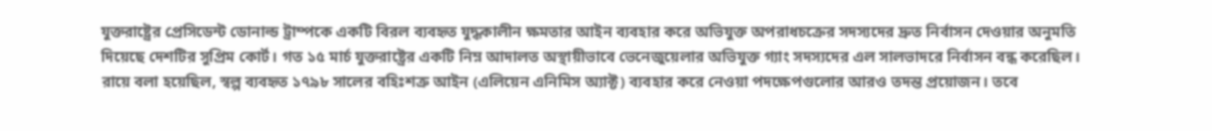যুক্তরাষ্ট্রের প্রেসিডেন্ট ডোনাল্ড ট্রাম্পকে একটি বিরল ব্যবহৃত যুদ্ধকালীন ক্ষমতার আইন ব্যবহার করে অভিযুক্ত অপরাধচক্রের সদস্যদের দ্রুত নির্বাসন দেওয়ার অনুমতি দিয়েছে দেশটির সুপ্রিম কোর্ট। গত ১৫ মার্চ যুক্তরাষ্ট্রের একটি নিম্ন আদালত অস্থায়ীভাবে ভেনেজুয়েলার অভিযুক্ত গ্যাং সদস্যদের এল সালভাদরে নির্বাসন বন্ধ করেছিল। রায়ে বলা হয়েছিল, স্বল্প ব্যবহৃত ১৭৯৮ সালের বহিঃশত্রু আইন (এলিয়েন এনিমিস অ্যাক্ট) ব্যবহার করে নেওয়া পদক্ষেপগুলোর আরও তদন্ত প্রয়োজন। তবে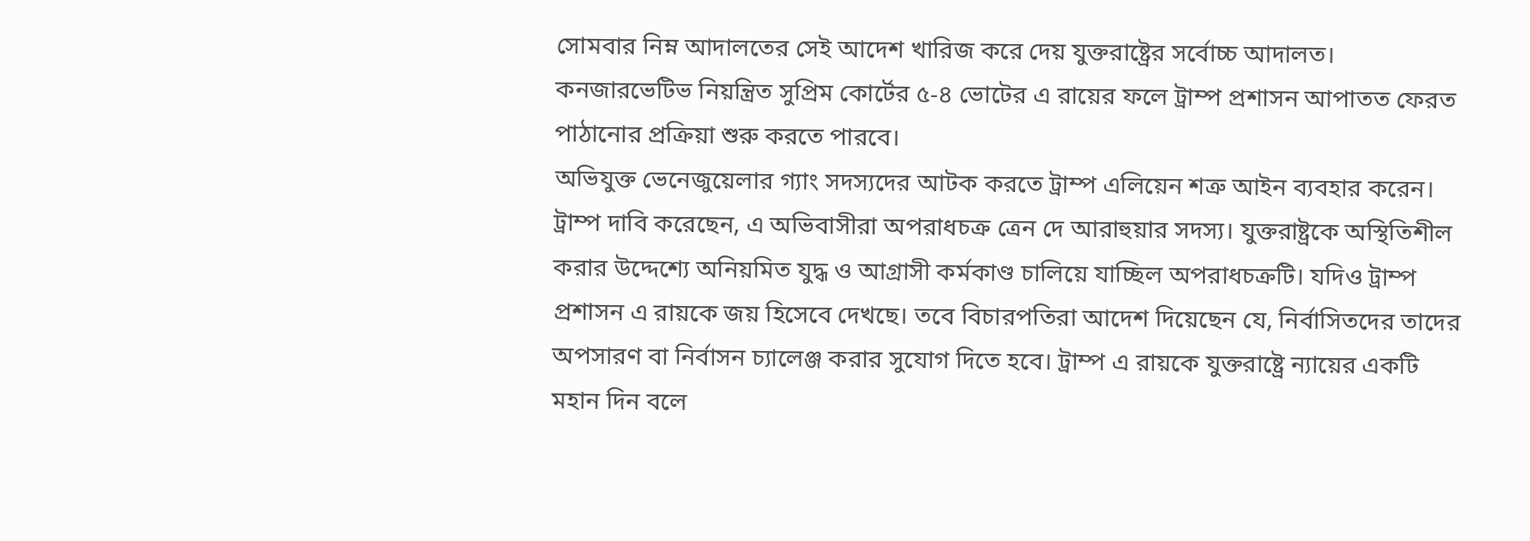সোমবার নিম্ন আদালতের সেই আদেশ খারিজ করে দেয় যুক্তরাষ্ট্রের সর্বোচ্চ আদালত। কনজারভেটিভ নিয়ন্ত্রিত সুপ্রিম কোর্টের ৫-৪ ভোটের এ রায়ের ফলে ট্রাম্প প্রশাসন আপাতত ফেরত পাঠানোর প্রক্রিয়া শুরু করতে পারবে।
অভিযুক্ত ভেনেজুয়েলার গ্যাং সদস্যদের আটক করতে ট্রাম্প এলিয়েন শত্রু আইন ব্যবহার করেন। ট্রাম্প দাবি করেছেন, এ অভিবাসীরা অপরাধচক্র ত্রেন দে আরাহুয়ার সদস্য। যুক্তরাষ্ট্রকে অস্থিতিশীল করার উদ্দেশ্যে অনিয়মিত যুদ্ধ ও আগ্রাসী কর্মকাণ্ড চালিয়ে যাচ্ছিল অপরাধচক্রটি। যদিও ট্রাম্প প্রশাসন এ রায়কে জয় হিসেবে দেখছে। তবে বিচারপতিরা আদেশ দিয়েছেন যে, নির্বাসিতদের তাদের অপসারণ বা নির্বাসন চ্যালেঞ্জ করার সুযোগ দিতে হবে। ট্রাম্প এ রায়কে যুক্তরাষ্ট্রে ন্যায়ের একটি মহান দিন বলে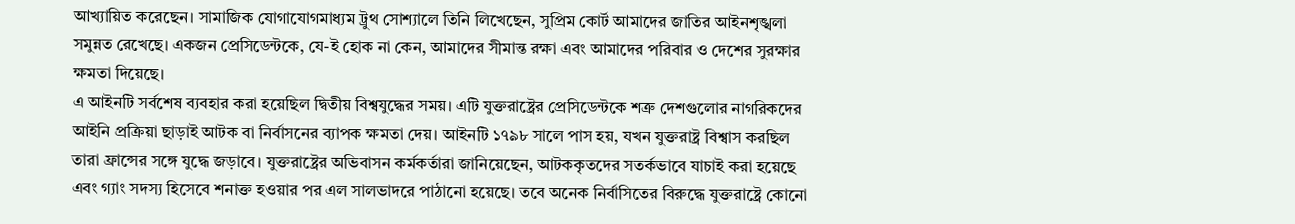আখ্যায়িত করেছেন। সামাজিক যোগাযোগমাধ্যম ট্রুথ সোশ্যালে তিনি লিখেছেন, সুপ্রিম কোর্ট আমাদের জাতির আইনশৃঙ্খলা সমুন্নত রেখেছে। একজন প্রেসিডেন্টকে, যে-ই হোক না কেন, আমাদের সীমান্ত রক্ষা এবং আমাদের পরিবার ও দেশের সুরক্ষার ক্ষমতা দিয়েছে।
এ আইনটি সর্বশেষ ব্যবহার করা হয়েছিল দ্বিতীয় বিশ্বযুদ্ধের সময়। এটি যুক্তরাষ্ট্রের প্রেসিডেন্টকে শত্রু দেশগুলোর নাগরিকদের আইনি প্রক্রিয়া ছাড়াই আটক বা নির্বাসনের ব্যাপক ক্ষমতা দেয়। আইনটি ১৭৯৮ সালে পাস হয়, যখন যুক্তরাষ্ট্র বিশ্বাস করছিল তারা ফ্রান্সের সঙ্গে যুদ্ধে জড়াবে। যুক্তরাষ্ট্রের অভিবাসন কর্মকর্তারা জানিয়েছেন, আটককৃতদের সতর্কভাবে যাচাই করা হয়েছে এবং গ্যাং সদস্য হিসেবে শনাক্ত হওয়ার পর এল সালভাদরে পাঠানো হয়েছে। তবে অনেক নির্বাসিতের বিরুদ্ধে যুক্তরাষ্ট্রে কোনো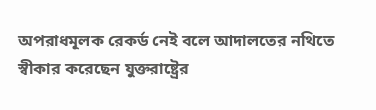অপরাধমূলক রেকর্ড নেই বলে আদালতের নথিতে স্বীকার করেছেন যুক্তরাষ্ট্রের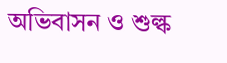অভিবাসন ও শুল্ক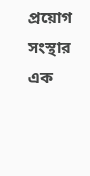প্রয়োগ সংস্থার এক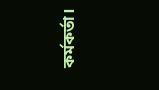কর্মকর্তা।